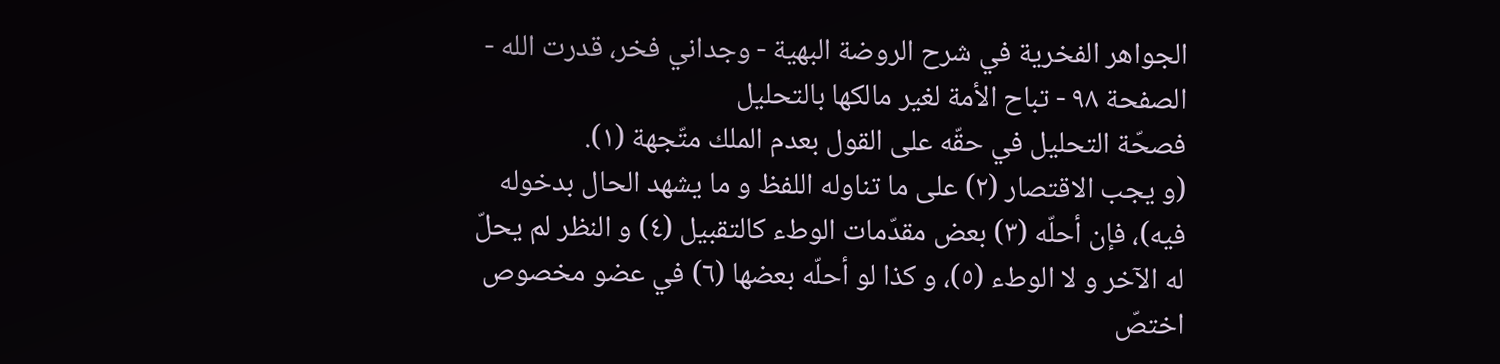الجواهر الفخرية في شرح الروضة البهية - وجداني فخر، قدرت الله - الصفحة ٩٨ - تباح الأمة لغير مالكها بالتحليل
فصحّة التحليل في حقّه على القول بعدم الملك متّجهة (١).
(و يجب الاقتصار (٢) على ما تناوله اللفظ و ما يشهد الحال بدخوله فيه)، فإن أحلّه (٣) بعض مقدّمات الوطء كالتقبيل (٤) و النظر لم يحلّ له الآخر و لا الوطء (٥)، و كذا لو أحلّه بعضها (٦) في عضو مخصوص اختصّ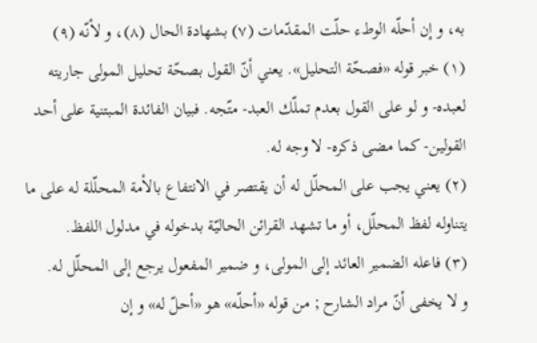به، و إن أحلّه الوطء حلّت المقدّمات (٧) بشهادة الحال (٨)، و لأنّه (٩)
(١) خبر قوله «فصحّة التحليل». يعني أنّ القول بصحّة تحليل المولى جاريته لعبده- و لو على القول بعدم تملّك العبد- متّجه. فبيان الفائدة المبتنية على أحد القولين- كما مضى ذكره- لا وجه له.
(٢) يعني يجب على المحلّل له أن يقتصر في الانتفاع بالأمة المحلّلة له على ما يتناوله لفظ المحلّل، أو ما تشهد القرائن الحاليّة بدخوله في مدلول اللفظ.
(٣) فاعله الضمير العائد إلى المولى، و ضمير المفعول يرجع إلى المحلّل له.
و لا يخفى أنّ مراد الشارح ; من قوله «أحلّه» هو «أحلّ له» و إن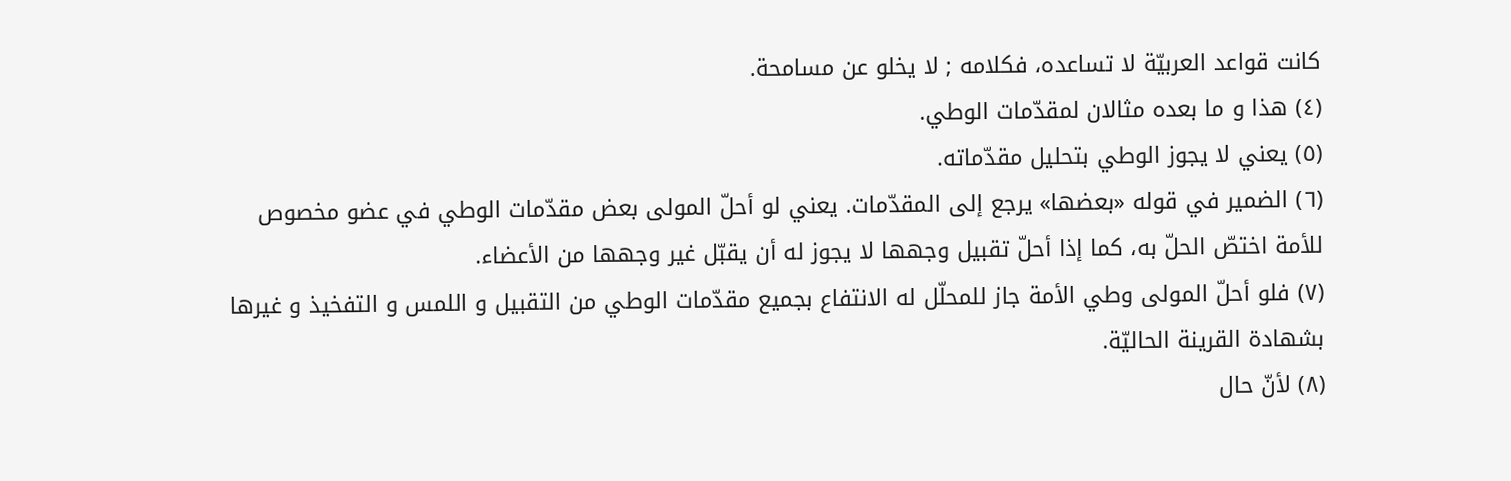كانت قواعد العربيّة لا تساعده، فكلامه ; لا يخلو عن مسامحة.
(٤) هذا و ما بعده مثالان لمقدّمات الوطي.
(٥) يعني لا يجوز الوطي بتحليل مقدّماته.
(٦) الضمير في قوله «بعضها» يرجع إلى المقدّمات. يعني لو أحلّ المولى بعض مقدّمات الوطي في عضو مخصوص للأمة اختصّ الحلّ به، كما إذا أحلّ تقبيل وجهها لا يجوز له أن يقبّل غير وجهها من الأعضاء.
(٧) فلو أحلّ المولى وطي الأمة جاز للمحلّل له الانتفاع بجميع مقدّمات الوطي من التقبيل و اللمس و التفخيذ و غيرها بشهادة القرينة الحاليّة.
(٨) لأنّ حال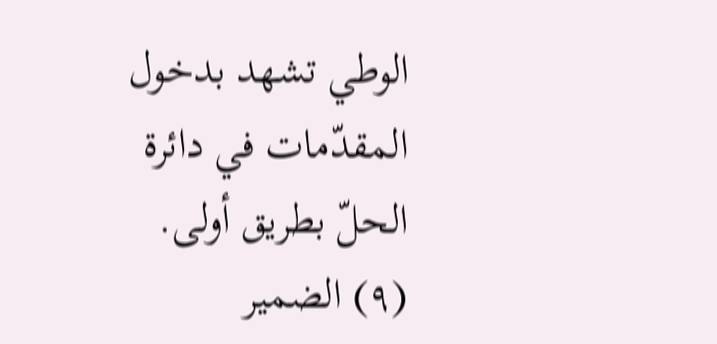الوطي تشهد بدخول المقدّمات في دائرة الحلّ بطريق أولى.
(٩) الضمير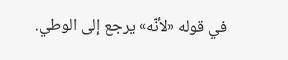في قوله «لأنّه» يرجع إلى الوطي.